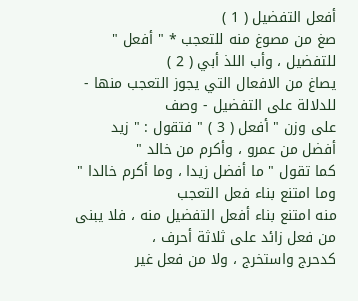أفعل التفضيل ( 1 )
صغ من مصوغ منه للتعجب * " أفعل " للتفضيل ، وأب اللذ أبي ( 2 )
يصاغ من الافعال التي يجوز التعجب منها - للدلالة على التفضيل - وصف
على وزن " أفعل ( 3 ) " فتقول : " زيد أفضل من عمرو ، وأكرم من خالد "
كما تقول " ما أفضل زيدا ، وما أكرم خالدا " وما امتنع بناء فعل التعجب
منه امتنع بناء أفعل التفضيل منه ، فلا يبنى من فعل زائد على ثلاثة أحرف ،
كدحرج واستخرج ، ولا من فعل غير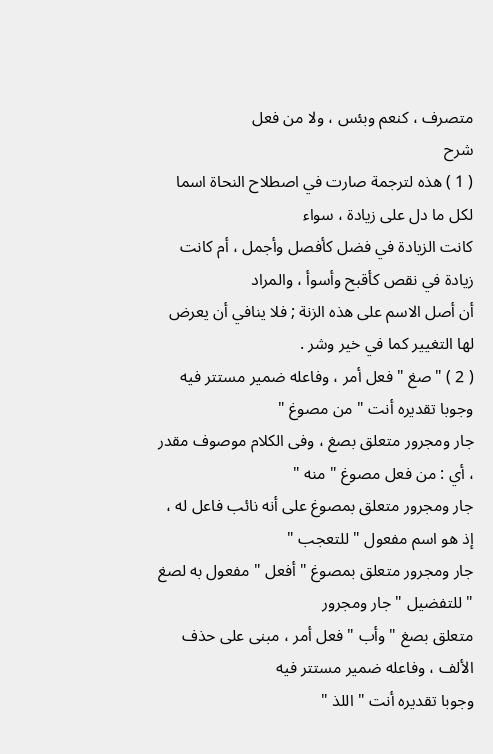متصرف ، كنعم وبئس ، ولا من فعل
شرح
( 1 ) هذه لترجمة صارت في اصطلاح النحاة اسما لكل ما دل على زيادة ، سواء
كانت الزيادة في فضل كأفصل وأجمل ، أم كانت زيادة في نقص كأقبح وأسوأ ، والمراد
أن أصل الاسم على هذه الزنة ; فلا ينافي أن يعرض لها التغيير كما في خير وشر .
( 2 ) " صغ " فعل أمر ، وفاعله ضمير مستتر فيه وجوبا تقديره أنت " من مصوغ "
جار ومجرور متعلق بصغ ، وفى الكلام موصوف مقدر ، أي : من فعل مصوغ " منه "
جار ومجرور متعلق بمصوغ على أنه نائب فاعل له ، إذ هو اسم مفعول " للتعجب "
جار ومجرور متعلق بمصوغ " أفعل " مفعول به لصغ " للتفضيل " جار ومجرور
متعلق بصغ " وأب " فعل أمر ، مبنى على حذف الألف ، وفاعله ضمير مستتر فيه
وجوبا تقديره أنت " اللذ "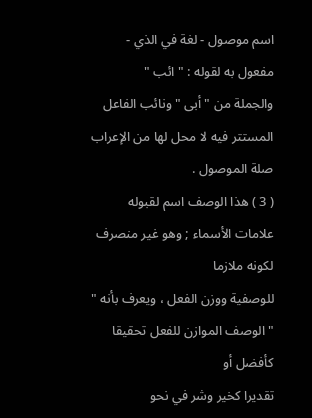اسم موصول - لغة في الذي - مفعول به لقوله : " ائب "
والجملة من " أبى " ونائب الفاعل المستتر فيه لا محل لها من الإعراب صلة الموصول .
( 3 ) هذا الوصف اسم لقبوله علامات الأسماء ; وهو غير منصرف لكونه ملازما
للوصفية ووزن الفعل ، ويعرف بأنه " " الوصف الموازن للفعل تحقيقا كأفضل أو
تقديرا كخير وشر في نحو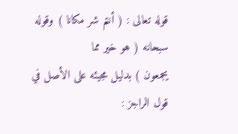قوله تعالى : ( أنتم شر مكانا ) وقوله سبحانه ( هو خير مما
يجمعون ) بدليل مجيئه على الأصل في قول الراجز :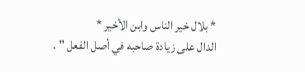* بلال خير الناس وابن الأخير *
الدال على زيادة صاحبه في أصل الفعل " .